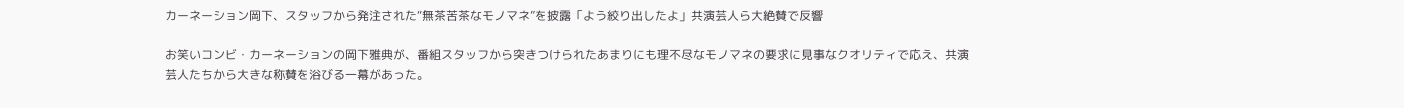カーネーション岡下、スタッフから発注された“無茶苦茶なモノマネ”を披露「よう絞り出したよ」共演芸人ら大絶賛で反響

お笑いコンビ・カーネーションの岡下雅典が、番組スタッフから突きつけられたあまりにも理不尽なモノマネの要求に見事なクオリティで応え、共演芸人たちから大きな称賛を浴びる一幕があった。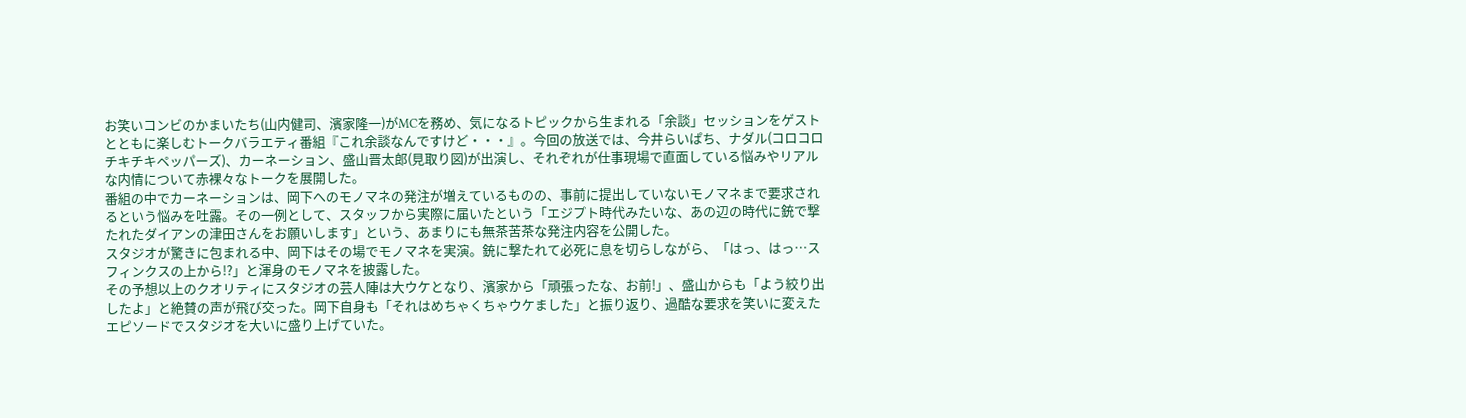お笑いコンビのかまいたち(山内健司、濱家隆一)がMCを務め、気になるトピックから生まれる「余談」セッションをゲストとともに楽しむトークバラエティ番組『これ余談なんですけど・・・』。今回の放送では、今井らいぱち、ナダル(コロコロチキチキペッパーズ)、カーネーション、盛山晋太郎(見取り図)が出演し、それぞれが仕事現場で直面している悩みやリアルな内情について赤裸々なトークを展開した。
番組の中でカーネーションは、岡下へのモノマネの発注が増えているものの、事前に提出していないモノマネまで要求されるという悩みを吐露。その一例として、スタッフから実際に届いたという「エジプト時代みたいな、あの辺の時代に銃で撃たれたダイアンの津田さんをお願いします」という、あまりにも無茶苦茶な発注内容を公開した。
スタジオが驚きに包まれる中、岡下はその場でモノマネを実演。銃に撃たれて必死に息を切らしながら、「はっ、はっ…スフィンクスの上から!?」と渾身のモノマネを披露した。
その予想以上のクオリティにスタジオの芸人陣は大ウケとなり、濱家から「頑張ったな、お前!」、盛山からも「よう絞り出したよ」と絶賛の声が飛び交った。岡下自身も「それはめちゃくちゃウケました」と振り返り、過酷な要求を笑いに変えたエピソードでスタジオを大いに盛り上げていた。